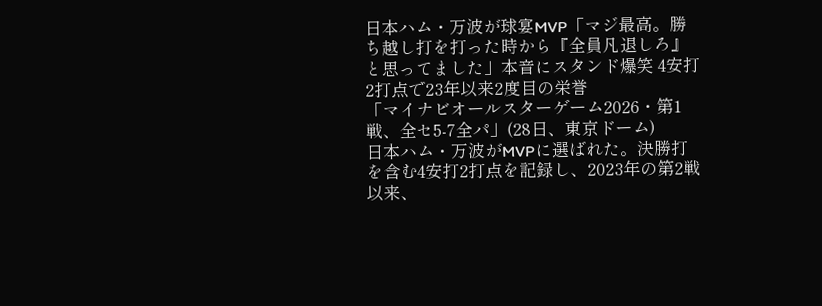日本ハム・万波が球宴MVP「マジ最高。勝ち越し打を打った時から『全員凡退しろ』と思ってました」本音にスタンド爆笑 4安打2打点で23年以来2度目の栄誉
「マイナビオールスターゲーム2026・第1戦、全セ5-7全パ」(28日、東京ドーム)
日本ハム・万波がMVPに選ばれた。決勝打を含む4安打2打点を記録し、2023年の第2戦以来、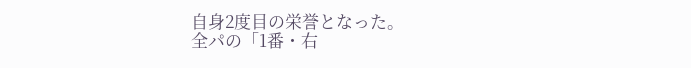自身2度目の栄誉となった。
全パの「1番・右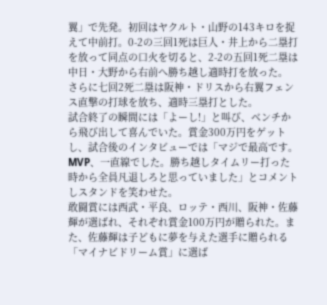翼」で先発。初回はヤクルト・山野の143キロを捉えて中前打。0-2の三回1死は巨人・井上から二塁打を放って同点の口火を切ると、2-2の五回1死二塁は中日・大野から右前へ勝ち越し適時打を放った。
さらに七回2死二塁は阪神・ドリスから右翼フェンス直撃の打球を放ち、適時三塁打とした。
試合終了の瞬間には「よーし!」と叫び、ベンチから飛び出して喜んでいた。賞金300万円をゲットし、試合後のインタビューでは「マジで最高です。MVP、一直線でした。勝ち越しタイムリー打った時から全員凡退しろと思っていました」とコメントしスタンドを笑わせた。
敢闘賞には西武・平良、ロッテ・西川、阪神・佐藤輝が選ばれ、それぞれ賞金100万円が贈られた。また、佐藤輝は子どもに夢を与えた選手に贈られる「マイナビドリーム賞」に選ば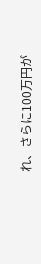れ、さらに100万円が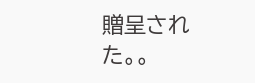贈呈された。。